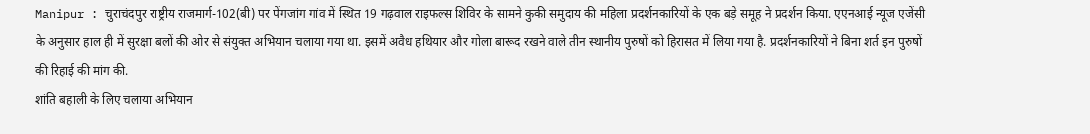Manipur : चुराचंदपुर राष्ट्रीय राजमार्ग-102(बी) पर पेंगजांग गांव में स्थित 19 गढ़वाल राइफल्स शिविर के सामने कुकी समुदाय की महिला प्रदर्शनकारियों के एक बड़े समूह ने प्रदर्शन किया. एएनआई न्यूज एजेंसी के अनुसार हाल ही में सुरक्षा बलों की ओर से संयुक्त अभियान चलाया गया था. इसमें अवैध हथियार और गोला बारूद रखने वाले तीन स्थानीय पुरुषों को हिरासत में लिया गया है. प्रदर्शनकारियों ने बिना शर्त इन पुरुषों की रिहाई की मांग की.
शांति बहाली के लिए चलाया अभियान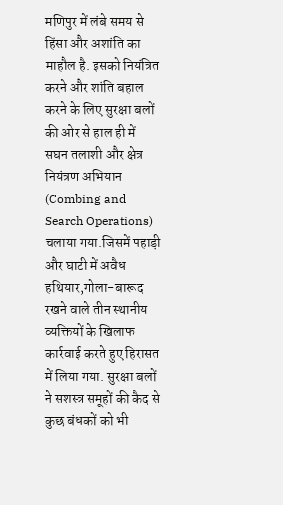मणिपुर में लंबे समय से हिंसा और अशांति का माहौल है. इसको नियंत्रित करने और शांति बहाल करने के लिए सुरक्षा बलों की ओर से हाल ही में सघन तलाशी और क्षेत्र नियंत्रण अभियान (Combing and Search Operations) चलाया गया.जिसमें पहाड़ी और घाटी में अवैध हथियार,गोला-बारूद रखने वाले तीन स्थानीय व्यक्तियों के खिलाफ कार्रवाई करते हुए हिरासत में लिया गया. सुरक्षा बलों ने सशस्त्र समूहों की कैद से कुछ बंधकों को भी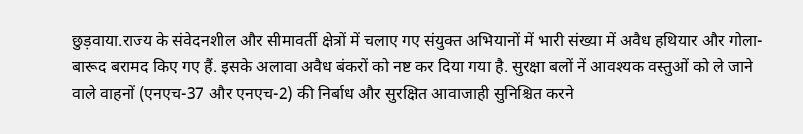छुड़वाया.राज्य के संवेदनशील और सीमावर्ती क्षेत्रों में चलाए गए संयुक्त अभियानों में भारी संख्या में अवैध हथियार और गोला-बारूद बरामद किए गए हैं. इसके अलावा अवैध बंकरों को नष्ट कर दिया गया है. सुरक्षा बलों नें आवश्यक वस्तुओं को ले जाने वाले वाहनों (एनएच-37 और एनएच-2) की निर्बाध और सुरक्षित आवाजाही सुनिश्चित करने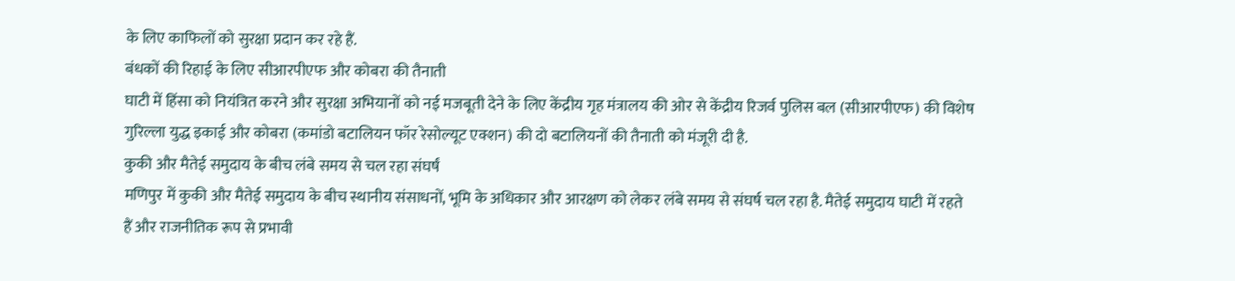के लिए काफिलों को सुरक्षा प्रदान कर रहे हैं.
बंधकों की रिहाई के लिए सीआरपीएफ और कोबरा की तैनाती
घाटी में हिंसा को नियंत्रित करने और सुरक्षा अभियानों को नई मजबूती देने के लिए केंद्रीय गृह मंत्रालय की ओर से केंद्रीय रिजर्व पुलिस बल (सीआरपीएफ) की विशेष गुरिल्ला युद्ध इकाई और कोबरा (कमांडो बटालियन फॉर रेसोल्यूट एक्शन) की दो बटालियनों की तैनाती को मंजूरी दी है.
कुकी और मैतेई समुदाय के बीच लंबे समय से चल रहा संघर्षं
मणिपुर में कुकी और मैतेई समुदाय के बीच स्थानीय संसाधनों, भूमि के अधिकार और आरक्षण को लेकर लंबे समय से संघर्ष चल रहा है. मैतेई समुदाय घाटी में रहते हैं और राजनीतिक रूप से प्रभावी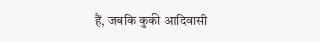हैं, जबकि कुकी आदिवासी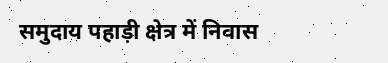समुदाय पहाड़ी क्षेत्र में निवास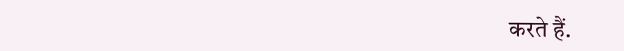करते हैं.